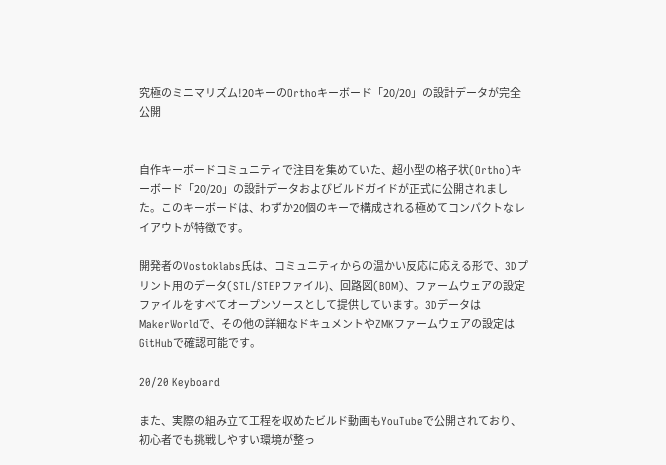究極のミニマリズム!20キーのOrthoキーボード「20/20」の設計データが完全公開


自作キーボードコミュニティで注目を集めていた、超小型の格子状(Ortho)キーボード「20/20」の設計データおよびビルドガイドが正式に公開されました。このキーボードは、わずか20個のキーで構成される極めてコンパクトなレイアウトが特徴です。

開発者のVostoklabs氏は、コミュニティからの温かい反応に応える形で、3Dプリント用のデータ(STL/STEPファイル)、回路図(BOM)、ファームウェアの設定ファイルをすべてオープンソースとして提供しています。3DデータはMakerWorldで、その他の詳細なドキュメントやZMKファームウェアの設定はGitHubで確認可能です。

20/20 Keyboard

また、実際の組み立て工程を収めたビルド動画もYouTubeで公開されており、初心者でも挑戦しやすい環境が整っ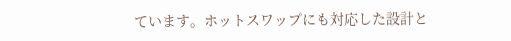ています。ホットスワップにも対応した設計と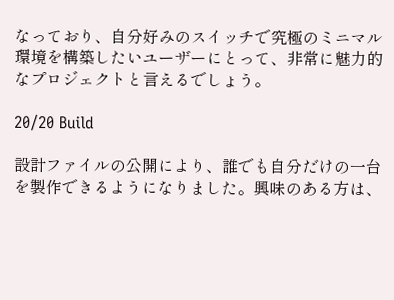なっており、自分好みのスイッチで究極のミニマル環境を構築したいユーザーにとって、非常に魅力的なプロジェクトと言えるでしょう。

20/20 Build

設計ファイルの公開により、誰でも自分だけの一台を製作できるようになりました。興味のある方は、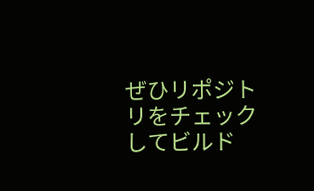ぜひリポジトリをチェックしてビルド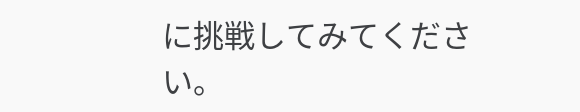に挑戦してみてください。